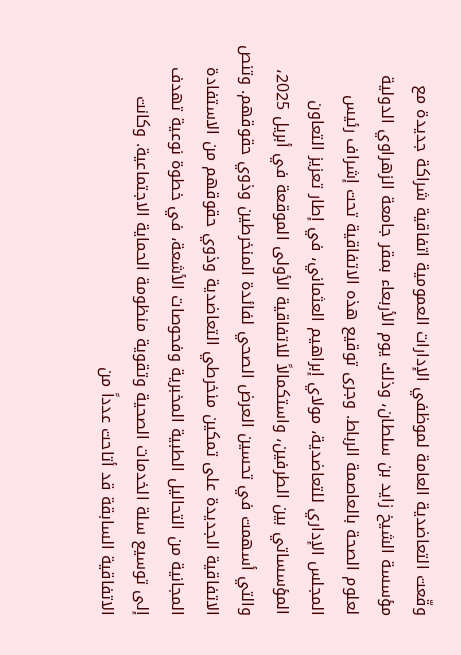وقّعت التعاضدية العامة لموظفي الإدارات العمومية اتفاقية شراكة جديدة مع مؤسسة الشيخ زايد بن سلطان، وذلك يوم الأربعاء بمقر جامعة الزهراوي الدولية لعلوم الصحة بالعاصمة الرباط. وجرى توقيع هذه الاتفاقية تحت إشراف رئيس المجلس الإداري للتعاضدية، مولاي إبراهيم العثماني، في إطار تعزيز التعاون المؤسساتي بين الطرفين، واستكمالاً للاتفاقية الأولى الموقعة في أبريل 2025، والتي أسهمت في تحسين العرض الصحي لفائدة المنخرطين وذوي حقوقهم. وتنص الاتفاقية الجديدة على تمكين منخرطي التعاضدية وذوي حقوقهم من الاستفادة المجانية من التحاليل الطبية المخبرية وفحوصات الأشعة، في خطوة نوعية تهدف إلى توسيع سلة الخدمات الصحية وتقوية منظومة الحماية الاجتماعية. وكانت الاتفاقية السابقة قد أتاحت عدداً من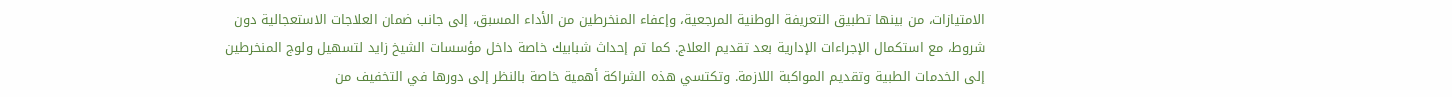الامتيازات، من بينها تطبيق التعريفة الوطنية المرجعية، وإعفاء المنخرطين من الأداء المسبق، إلى جانب ضمان العلاجات الاستعجالية دون شروط، مع استكمال الإجراءات الإدارية بعد تقديم العلاج. كما تم إحداث شبابيك خاصة داخل مؤسسات الشيخ زايد لتسهيل ولوج المنخرطين إلى الخدمات الطبية وتقديم المواكبة اللازمة. وتكتسي هذه الشراكة أهمية خاصة بالنظر إلى دورها في التخفيف من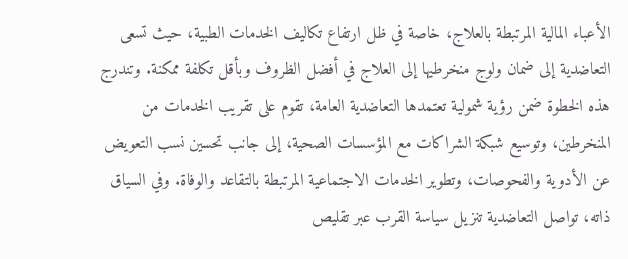الأعباء المالية المرتبطة بالعلاج، خاصة في ظل ارتفاع تكاليف الخدمات الطبية، حيث تسعى التعاضدية إلى ضمان ولوج منخرطيها إلى العلاج في أفضل الظروف وبأقل تكلفة ممكنة. وتندرج هذه الخطوة ضمن رؤية شمولية تعتمدها التعاضدية العامة، تقوم على تقريب الخدمات من المنخرطين، وتوسيع شبكة الشراكات مع المؤسسات الصحية، إلى جانب تحسين نسب التعويض عن الأدوية والفحوصات، وتطوير الخدمات الاجتماعية المرتبطة بالتقاعد والوفاة. وفي السياق ذاته، تواصل التعاضدية تنزيل سياسة القرب عبر تقليص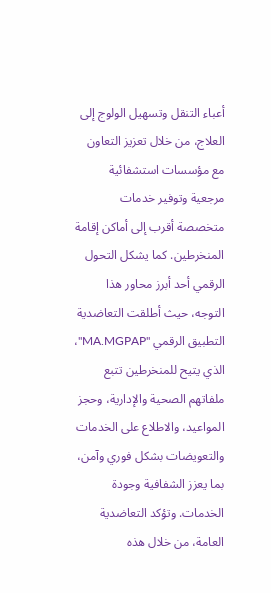أعباء التنقل وتسهيل الولوج إلى العلاج، من خلال تعزيز التعاون مع مؤسسات استشفائية مرجعية وتوفير خدمات متخصصة أقرب إلى أماكن إقامة المنخرطين. كما يشكل التحول الرقمي أحد أبرز محاور هذا التوجه، حيث أطلقت التعاضدية التطبيق الرقمي "MA.MGPAP"، الذي يتيح للمنخرطين تتبع ملفاتهم الصحية والإدارية، وحجز المواعيد، والاطلاع على الخدمات والتعويضات بشكل فوري وآمن، بما يعزز الشفافية وجودة الخدمات. وتؤكد التعاضدية العامة، من خلال هذه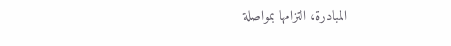المبادرة، التزامها بمواصلة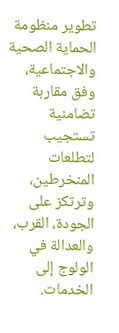تطوير منظومة الحماية الصحية والاجتماعية، وفق مقاربة تضامنية تستجيب لتطلعات المنخرطين، وترتكز على الجودة، القرب، والعدالة في الولوج إلى الخدمات.